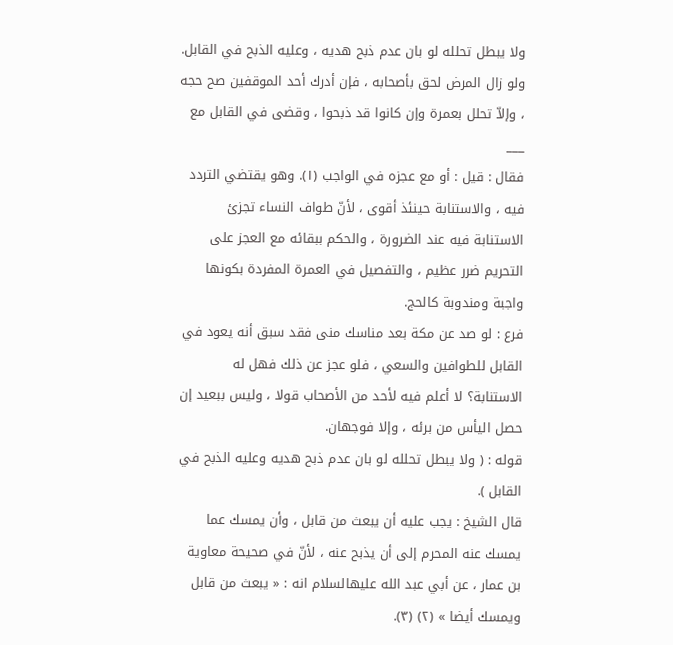ولا يبطل تحلله لو بان عدم ذبح هديه ، وعليه الذبح في القابل.
ولو زال المرض لحق بأصحابه ، فإن أدرك أحد الموقفين صح حجه ، وإلاّ تحلل بعمرة وإن كانوا قد ذبحوا ، وقضى في القابل مع
___
فقال : قيل : أو مع عجزه في الواجب (١). وهو يقتضي التردد فيه ، والاستنابة حينئذ أقوى ، لأنّ طواف النساء تجزئ الاستنابة فيه عند الضرورة ، والحكم ببقائه مع العجز على التحريم ضرر عظيم ، والتفصيل في العمرة المفردة بكونها واجبة ومندوبة كالحج.
فرع : لو صد عن مكة بعد مناسك منى فقد سبق أنه يعود في القابل للطوافين والسعي ، فلو عجز عن ذلك فهل له الاستنابة؟ لا أعلم فيه لأحد من الأصحاب قولا ، وليس ببعيد إن حصل اليأس من برئه ، وإلا فوجهان.
قوله : ( ولا يبطل تحلله لو بان عدم ذبح هديه وعليه الذبح في القابل ).
قال الشيخ : يجب عليه أن يبعث من قابل ، وأن يمسك عما يمسك عنه المحرم إلى أن يذبح عنه ، لأنّ في صحيحة معاوية بن عمار ، عن أبي عبد الله عليهالسلام انه : « يبعث من قابل ويمسك أيضا » (٢) (٣).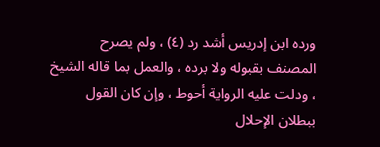ورده ابن إدريس أشد رد (٤) ، ولم يصرح المصنف بقبوله ولا برده ، والعمل بما قاله الشيخ ، ودلت عليه الرواية أحوط ، وإن كان القول ببطلان الإحلال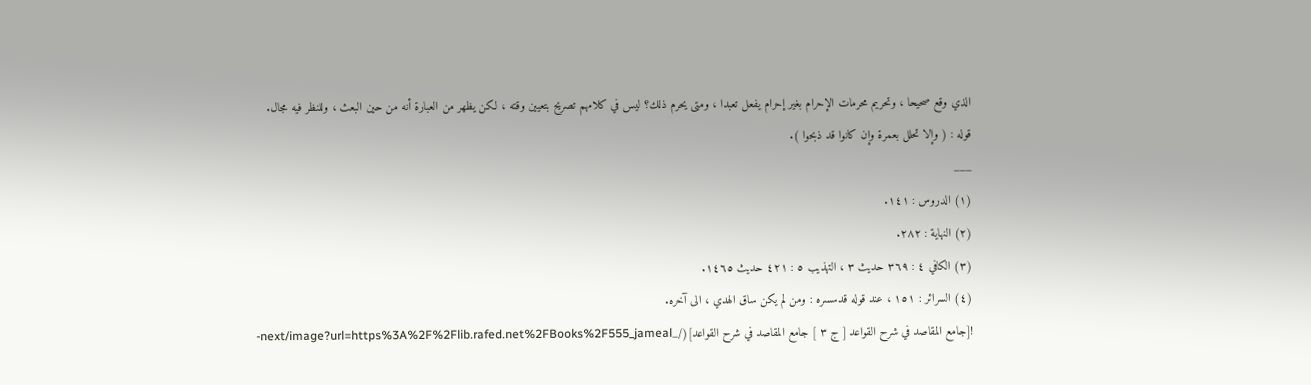الذي وقع صحيحا ، وتحريم محرمات الإحرام بغير إحرام يفعل تعبدا ، ومتى يحرم ذلك؟ ليس في كلامهم تصريح بتعيين وقته ، لكن يظهر من العبارة أنه من حين البعث ، وللنظر فيه مجال.
قوله : ( وإلا تحلل بعمرة وإن كانوا قد ذبحوا ).
___
(١) الدروس : ١٤١.
(٢) النهاية : ٢٨٢.
(٣) الكافي ٤ : ٣٦٩ حديث ٣ ، التهذيب ٥ : ٤٢١ حديث ١٤٦٥.
(٤) السرائر : ١٥١ ، عند قوله قدسسره : ومن لم يكن ساق الهدي ، الى آخره.
![جامع المقاصد في شرح القواعد [ ج ٣ ] جامع المقاصد في شرح القواعد](/_next/image?url=https%3A%2F%2Flib.rafed.net%2FBooks%2F555_jameal-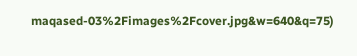maqased-03%2Fimages%2Fcover.jpg&w=640&q=75)